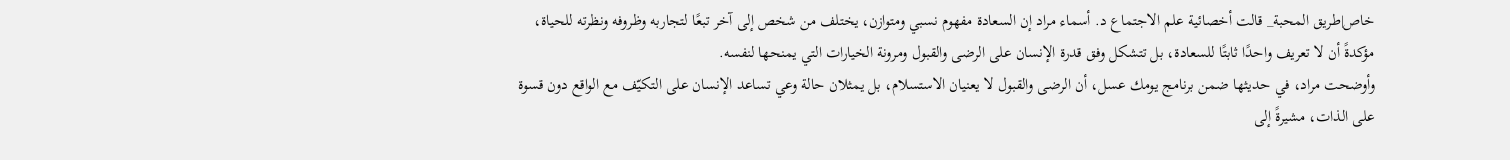خاص|طريق المحبة_ قالت أخصائية علم الاجتماع د. أسماء مراد إن السعادة مفهوم نسبي ومتوازن، يختلف من شخص إلى آخر تبعًا لتجاربه وظروفه ونظرته للحياة، مؤكدةً أن لا تعريف واحدًا ثابتًا للسعادة، بل تتشكل وفق قدرة الإنسان على الرضى والقبول ومرونة الخيارات التي يمنحها لنفسه.
وأوضحت مراد، في حديثها ضمن برنامج يومك عسل، أن الرضى والقبول لا يعنيان الاستسلام، بل يمثلان حالة وعي تساعد الإنسان على التكيّف مع الواقع دون قسوة على الذات، مشيرةً إلى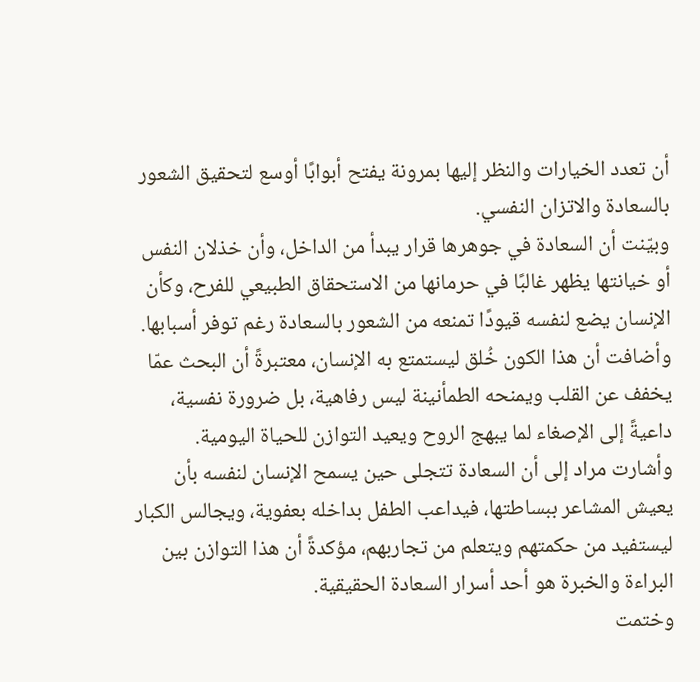أن تعدد الخيارات والنظر إليها بمرونة يفتح أبوابًا أوسع لتحقيق الشعور بالسعادة والاتزان النفسي.
وبيّنت أن السعادة في جوهرها قرار يبدأ من الداخل، وأن خذلان النفس أو خيانتها يظهر غالبًا في حرمانها من الاستحقاق الطبيعي للفرح، وكأن الإنسان يضع لنفسه قيودًا تمنعه من الشعور بالسعادة رغم توفر أسبابها.
وأضافت أن هذا الكون خُلق ليستمتع به الإنسان، معتبرةً أن البحث عمّا يخفف عن القلب ويمنحه الطمأنينة ليس رفاهية، بل ضرورة نفسية، داعيةً إلى الإصغاء لما يبهج الروح ويعيد التوازن للحياة اليومية.
وأشارت مراد إلى أن السعادة تتجلى حين يسمح الإنسان لنفسه بأن يعيش المشاعر ببساطتها، فيداعب الطفل بداخله بعفوية، ويجالس الكبار ليستفيد من حكمتهم ويتعلم من تجاربهم، مؤكدةً أن هذا التوازن بين البراءة والخبرة هو أحد أسرار السعادة الحقيقية.
وختمت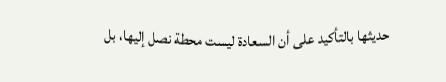حديثها بالتأكيد على أن السعادة ليست محطة نصل إليها، بل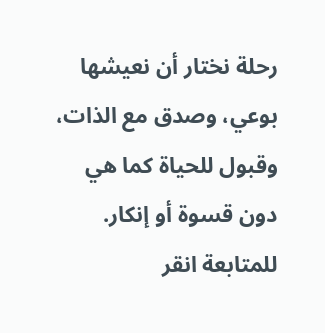رحلة نختار أن نعيشها بوعي، وصدق مع الذات، وقبول للحياة كما هي دون قسوة أو إنكار.
للمتابعة انقر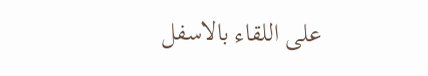على اللقاء بالاسفل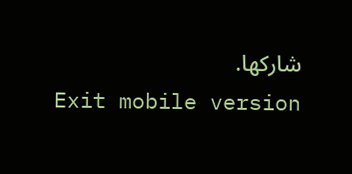شاركها.
Exit mobile version